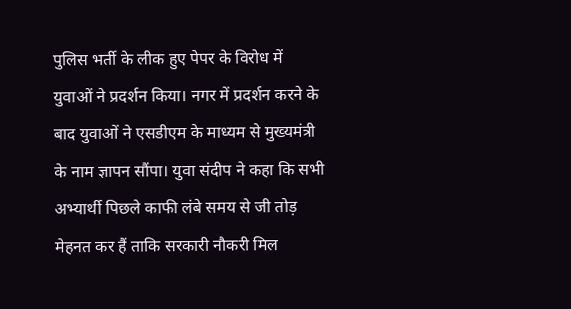पुलिस भर्ती के लीक हुए पेपर के विरोध में युवाओं ने प्रदर्शन किया। नगर में प्रदर्शन करने के बाद युवाओं ने एसडीएम के माध्यम से मुख्यमंत्री के नाम ज्ञापन सौंपा। युवा संदीप ने कहा कि सभी अभ्यार्थी पिछले काफी लंबे समय से जी तोड़ मेहनत कर हैं ताकि सरकारी नौकरी मिल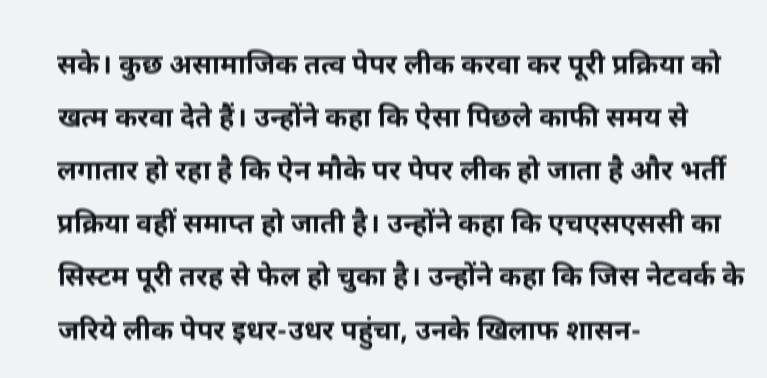सके। कुछ असामाजिक तत्व पेपर लीक करवा कर पूरी प्रक्रिया को खत्म करवा देते हैं। उन्होंने कहा कि ऐसा पिछले काफी समय से लगातार हो रहा है कि ऐन मौके पर पेपर लीक हो जाता है और भर्ती प्रक्रिया वहीं समाप्त हो जाती है। उन्होंने कहा कि एचएसएससी का सिस्टम पूरी तरह से फेल हो चुका है। उन्होंने कहा कि जिस नेटवर्क के जरिये लीक पेपर इधर-उधर पहुंचा, उनके खिलाफ शासन-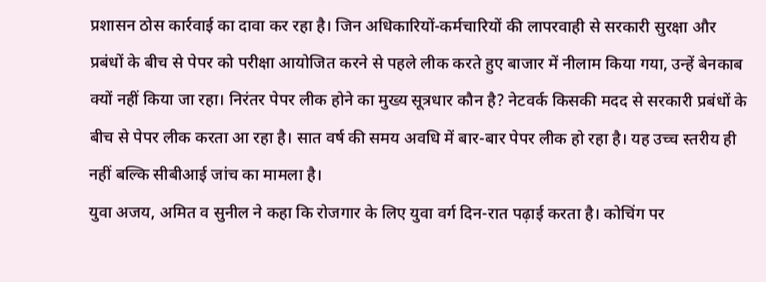प्रशासन ठोस कार्रवाई का दावा कर रहा है। जिन अधिकारियों-कर्मचारियों की लापरवाही से सरकारी सुरक्षा और प्रबंधों के बीच से पेपर को परीक्षा आयोजित करने से पहले लीक करते हुए बाजार में नीलाम किया गया, उन्हें बेनकाब क्यों नहीं किया जा रहा। निरंतर पेपर लीक होने का मुख्य सूत्रधार कौन है? नेटवर्क किसकी मदद से सरकारी प्रबंधों के बीच से पेपर लीक करता आ रहा है। सात वर्ष की समय अवधि में बार-बार पेपर लीक हो रहा है। यह उच्च स्तरीय ही नहीं बल्कि सीबीआई जांच का मामला है।
युवा अजय, अमित व सुनील ने कहा कि रोजगार के लिए युवा वर्ग दिन-रात पढ़ाई करता है। कोचिंग पर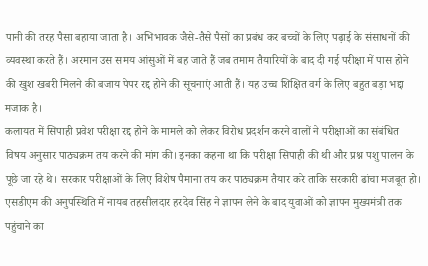पानी की तरह पैसा बहाया जाता है। अभिभावक जैसे-तैसे पैसों का प्रबंध कर बच्चों के लिए पढ़ाई के संसाधनों की व्यवस्था करते हैं। अरमान उस समय आंसुओं में बह जाते हैं जब तमाम तैयारियों के बाद दी गई परीक्षा में पास होने की खुश खबरी मिलने की बजाय पेपर रद्द होने की सूचनाएं आती हैं। यह उच्च शिक्षित वर्ग के लिए बहुत बड़ा भद्दा मजाक है।
कलायत में सिपाही प्रवेश परीक्षा रद्द होने के मामले को लेकर विरोध प्रदर्शन करने वालों ने परीक्षाओं का संबंधित विषय अनुसार पाठ्यक्रम तय करने की मांग की। इनका कहना था कि परीक्षा सिपाही की थी और प्रश्न पशु पालन के पूछे जा रहे थे। सरकार परीक्षाओं के लिए विशेष पैमाना तय कर पाठ्यक्रम तैयार करे ताकि सरकारी ढांचा मजबूत हो। एसडीएम की अनुपस्थिति में नायब तहसीलदार हरदेव सिंह ने ज्ञापन लेने के बाद युवाओं को ज्ञापन मुख्यमंत्री तक पहुंचाने का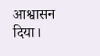आश्वासन दिया।